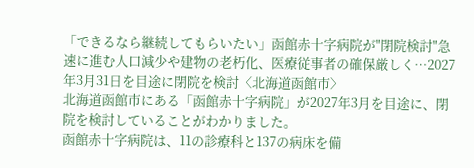「できるなら継続してもらいたい」函館赤十字病院が"閉院検討"急速に進む人口減少や建物の老朽化、医療従事者の確保厳しく…2027年3月31日を目途に閉院を検討〈北海道函館市〉
北海道函館市にある「函館赤十字病院」が2027年3月を目途に、閉院を検討していることがわかりました。
函館赤十字病院は、11の診療科と137の病床を備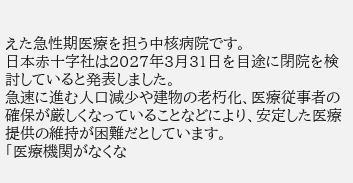えた急性期医療を担う中核病院です。
日本赤十字社は2027年3月31日を目途に閉院を検討していると発表しました。
急速に進む人口減少や建物の老朽化、医療従事者の確保が厳しくなっていることなどにより、安定した医療提供の維持が困難だとしています。
「医療機関がなくな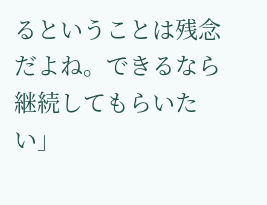るということは残念だよね。できるなら継続してもらいたい」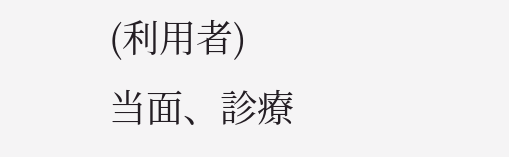(利用者)
当面、診療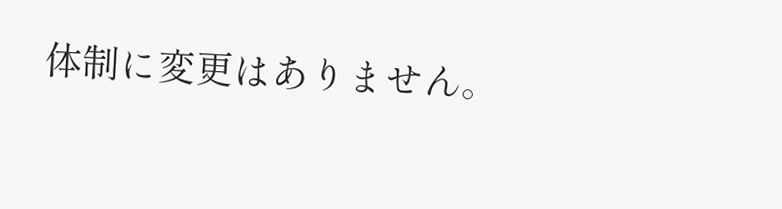体制に変更はありません。